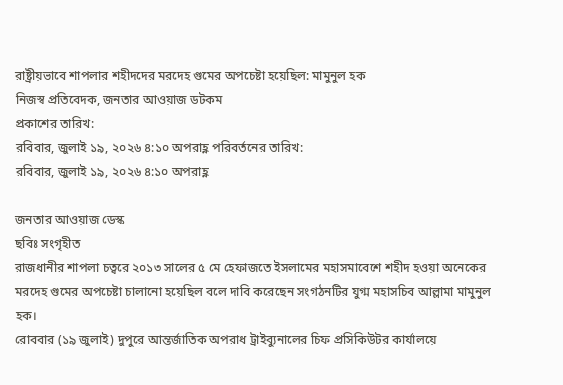রাষ্ট্রীয়ভাবে শাপলার শহীদদের মরদেহ গুমের অপচেষ্টা হয়েছিল: মামুনুল হক
নিজস্ব প্রতিবেদক, জনতার আওয়াজ ডটকম
প্রকাশের তারিখ:
রবিবার, জুলাই ১৯, ২০২৬ ৪:১০ অপরাহ্ণ পরিবর্তনের তারিখ:
রবিবার, জুলাই ১৯, ২০২৬ ৪:১০ অপরাহ্ণ

জনতার আওয়াজ ডেস্ক
ছবিঃ সংগৃহীত
রাজধানীর শাপলা চত্বরে ২০১৩ সালের ৫ মে হেফাজতে ইসলামের মহাসমাবেশে শহীদ হওয়া অনেকের মরদেহ গুমের অপচেষ্টা চালানো হয়েছিল বলে দাবি করেছেন সংগঠনটির যুগ্ম মহাসচিব আল্লামা মামুনুল হক।
রোববার (১৯ জুলাই) দুপুরে আন্তর্জাতিক অপরাধ ট্রাইব্যুনালের চিফ প্রসিকিউটর কার্যালয়ে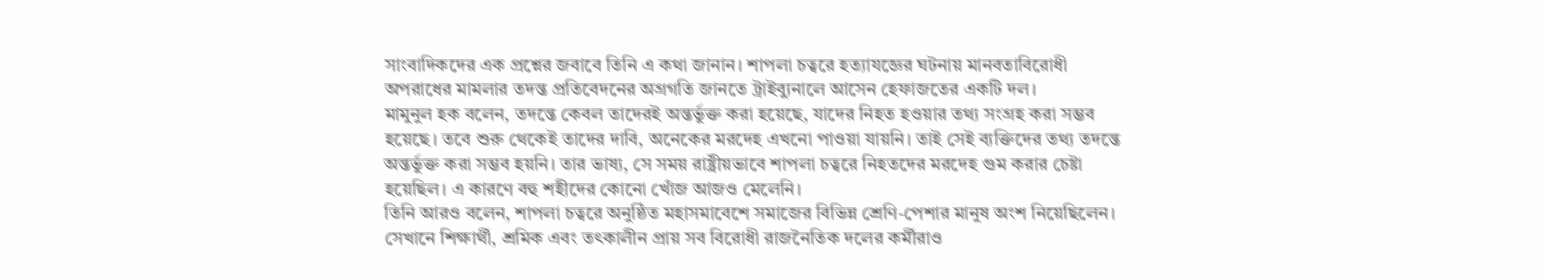সাংবাদিকদের এক প্রশ্নের জবাবে তিনি এ কথা জানান। শাপলা চত্বরে হত্যাযজ্ঞের ঘটনায় মানবতাবিরোধী অপরাধের মামলার তদন্ত প্রতিবেদনের অগ্রগতি জানতে ট্রাইব্যুনালে আসেন হেফাজতের একটি দল।
মামুনুল হক বলেন, তদন্তে কেবল তাদেরই অন্তর্ভুক্ত করা হয়েছে, যাদের নিহত হওয়ার তথ্য সংগ্রহ করা সম্ভব হয়েছে। তবে শুরু থেকেই তাদের দাবি, অনেকের মরদেহ এখনো পাওয়া যায়নি। তাই সেই ব্যক্তিদের তথ্য তদন্তে অন্তর্ভুক্ত করা সম্ভব হয়নি। তার ভাষ্য, সে সময় রাষ্ট্রীয়ভাবে শাপলা চত্বরে নিহতদের মরদেহ গুম করার চেষ্টা হয়েছিল। এ কারণে বহু শহীদের কোনো খোঁজ আজও মেলেনি।
তিনি আরও বলেন, শাপলা চত্বরে অনুষ্ঠিত মহাসমাবেশে সমাজের বিভিন্ন শ্রেণি-পেশার মানুষ অংশ নিয়েছিলেন। সেখানে শিক্ষার্থী, শ্রমিক এবং তৎকালীন প্রায় সব বিরোধী রাজনৈতিক দলের কর্মীরাও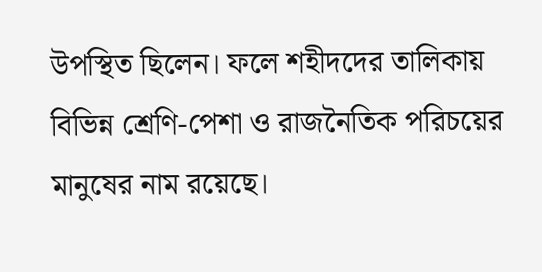উপস্থিত ছিলেন। ফলে শহীদদের তালিকায় বিভিন্ন শ্রেণি-পেশা ও রাজনৈতিক পরিচয়ের মানুষের নাম রয়েছে।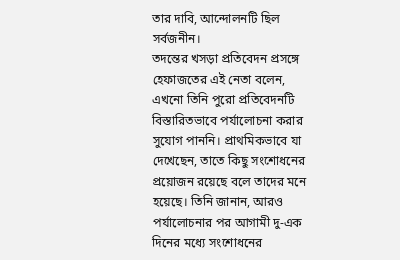তার দাবি, আন্দোলনটি ছিল সর্বজনীন।
তদন্তের খসড়া প্রতিবেদন প্রসঙ্গে হেফাজতের এই নেতা বলেন, এখনো তিনি পুরো প্রতিবেদনটি বিস্তারিতভাবে পর্যালোচনা করার সুযোগ পাননি। প্রাথমিকভাবে যা দেখেছেন, তাতে কিছু সংশোধনের প্রয়োজন রয়েছে বলে তাদের মনে হয়েছে। তিনি জানান, আরও পর্যালোচনার পর আগামী দু-এক দিনের মধ্যে সংশোধনের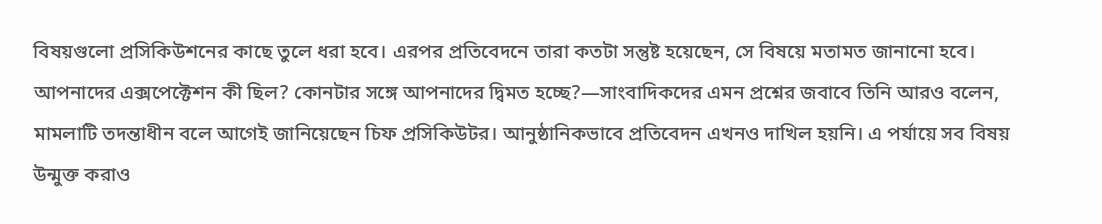বিষয়গুলো প্রসিকিউশনের কাছে তুলে ধরা হবে। এরপর প্রতিবেদনে তারা কতটা সন্তুষ্ট হয়েছেন, সে বিষয়ে মতামত জানানো হবে।
আপনাদের এক্সপেক্টেশন কী ছিল? কোনটার সঙ্গে আপনাদের দ্বিমত হচ্ছে?—সাংবাদিকদের এমন প্রশ্নের জবাবে তিনি আরও বলেন, মামলাটি তদন্তাধীন বলে আগেই জানিয়েছেন চিফ প্রসিকিউটর। আনুষ্ঠানিকভাবে প্রতিবেদন এখনও দাখিল হয়নি। এ পর্যায়ে সব বিষয় উন্মুক্ত করাও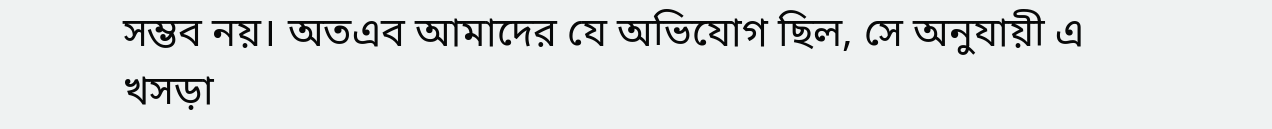সম্ভব নয়। অতএব আমাদের যে অভিযোগ ছিল, সে অনুযায়ী এ খসড়া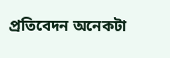প্রতিবেদন অনেকটা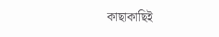কাছাকাছিই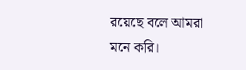রয়েছে বলে আমরা মনে করি।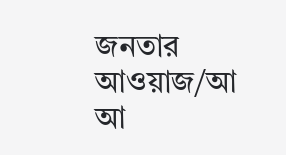জনতার আওয়াজ/আ আ